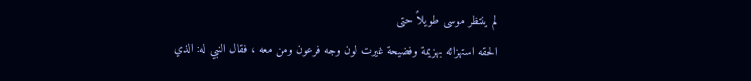لم ينتظر موسى طويلاً حتى
الحقه استهزائه بهزيمة وفضيحة غيرت لون وجه فرعون ومن معه ، فقال النبي له: الذي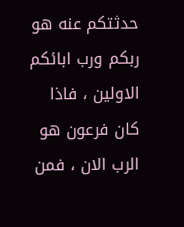حدثتكم عنه هو ربكم ورب ابائكم الاولين ، فاذا كان فرعون هو الرب الان ، فمن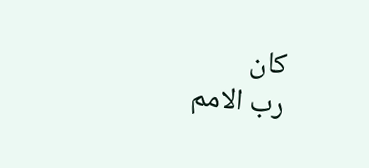كان
رب الامم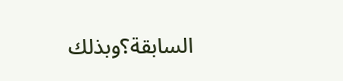السابقة؟وبذلك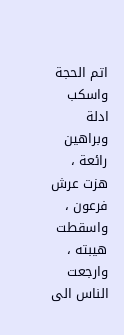اتم الحجة واسكب ادلة
وبراهين رائعة ، هزت عرش فرعون ، واسقطت هيبته ، وارجعت الناس الى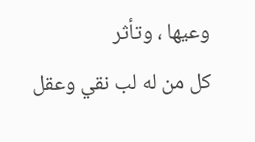وعيها ، وتأثر
كل من له لب نقي وعقل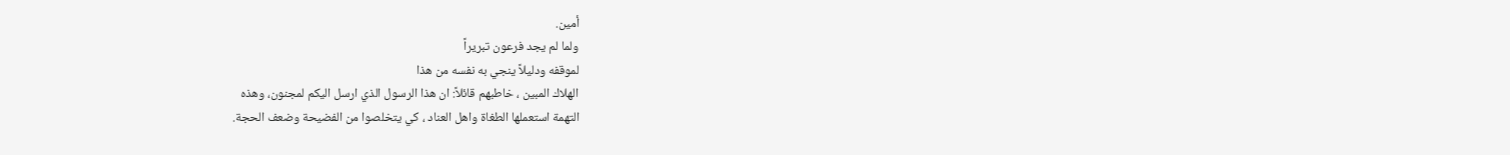أمين.
ولما لم يجد فرعون تبريراً
لموقفه ودليلاً ينجي به نفسه من هذا
الهلاك المبين ، خاطبهم قائلاً: ان هذا الرسول الذي ارسل اليكم لمجنون، وهذه
التهمة استعملها الطغاة واهل العناد ، كي يتخلصوا من الفضيحة وضعف الحجة.